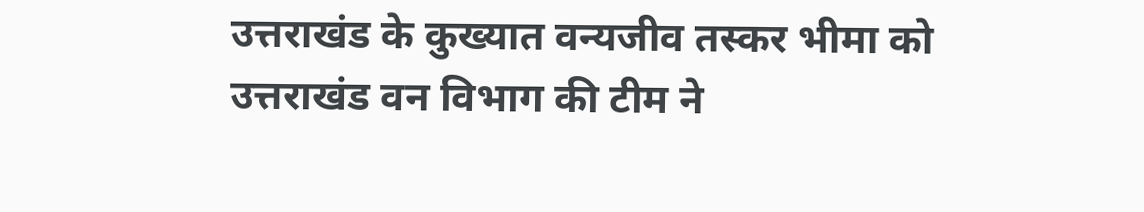उत्तराखंड के कुख्यात वन्यजीव तस्कर भीमा को उत्तराखंड वन विभाग की टीम ने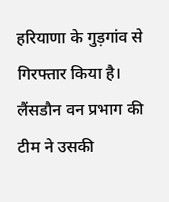हरियाणा के गुड़गांव से गिरफ्तार किया है।
लैंसडौन वन प्रभाग की टीम ने उसकी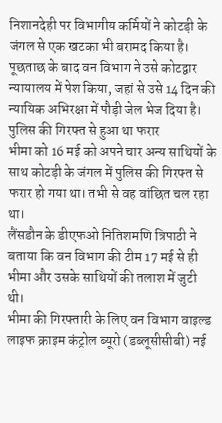निशानदेही पर विभागीय कर्मियों ने कोटड़ी के जंगल से एक खटका भी बरामद किया है।
पूछताछ के बाद वन विभाग ने उसे कोटद्वार न्यायालय में पेश किया, जहां से उसे 14 दिन की न्यायिक अभिरक्षा में पौड़ी जेल भेज दिया है।
पुलिस की गिरफ्त से हुआ था फरार
भीमा को 16 मई को अपने चार अन्य साथियों के साथ कोटड़ी के जंगल में पुलिस की गिरफ्त से फरार हो गया था। तभी से वह वांछित चल रहा था।
लैंसडौन के डीएफओ नितिशमणि त्रिपाठी ने बताया कि वन विभाग की टीम 17 मई से ही भीमा और उसके साथियों की तलाश में जुटी थी।
भीमा की गिरफ्तारी के लिए वन विभाग वाइल्ड लाइफ क्राइम कंट्रोल ब्यूरो (डब्लूसीसीबी) नई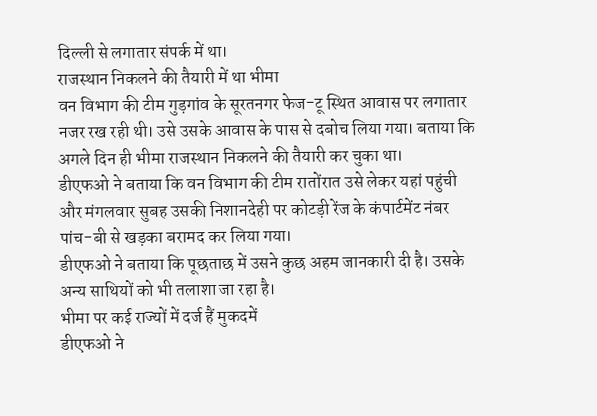दिल्ली से लगातार संपर्क में था।
राजस्थान निकलने की तैयारी में था भीमा
वन विभाग की टीम गुड़गांव के सूरतनगर फेज-टू स्थित आवास पर लगातार नजर रख रही थी। उसे उसके आवास के पास से दबोच लिया गया। बताया कि अगले दिन ही भीमा राजस्थान निकलने की तैयारी कर चुका था।
डीएफओ ने बताया कि वन विभाग की टीम रातोंरात उसे लेकर यहां पहुंची और मंगलवार सुबह उसकी निशानदेही पर कोटड़ी रेंज के कंपार्टमेंट नंबर पांच-बी से खड़का बरामद कर लिया गया।
डीएफओ ने बताया कि पूछताछ में उसने कुछ अहम जानकारी दी है। उसके अन्य साथियों को भी तलाशा जा रहा है।
भीमा पर कई राज्यों में दर्ज हैं मुकदमें
डीएफओ ने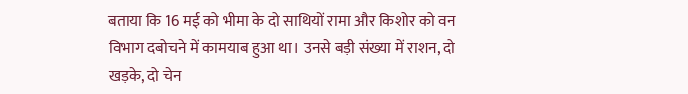बताया कि 16 मई को भीमा के दो साथियों रामा और किशोर को वन विभाग दबोचने में कामयाब हुआ था। उनसे बड़ी संख्या में राशन, दो खड़के, दो चेन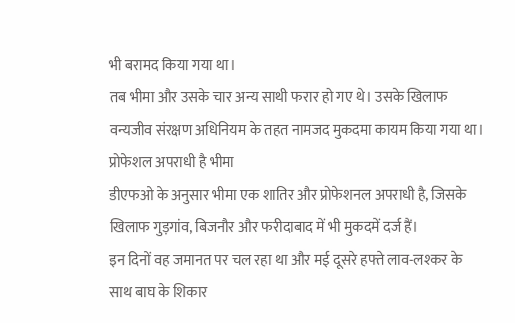भी बरामद किया गया था।
तब भीमा और उसके चार अन्य साथी फरार हो गए थे। उसके खिलाफ वन्यजीव संरक्षण अधिनियम के तहत नामजद मुकदमा कायम किया गया था।
प्रोफेशल अपराधी है भीमा
डीएफओ के अनुसार भीमा एक शातिर और प्रोफेशनल अपराधी है, जिसके खिलाफ गुड़गांव, बिजनौर और फरीदाबाद में भी मुकदमें दर्ज हैं।
इन दिनों वह जमानत पर चल रहा था और मई दूसरे हफ्ते लाव-लश्कर के साथ बाघ के शिकार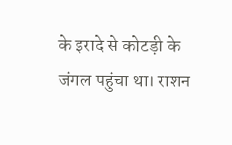के इरादे से कोटड़ी के जंगल पहुंचा था। राशन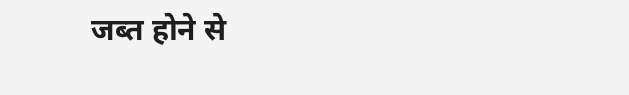जब्त होने से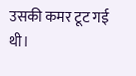उसकी कमर टूट गई थी।